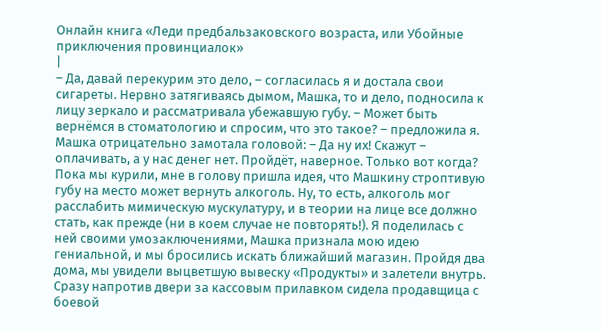Онлайн книга «Леди предбальзаковского возраста, или Убойные приключения провинциалок»
|
– Да, давай перекурим это дело, – согласилась я и достала свои сигареты. Нервно затягиваясь дымом, Машка, то и дело, подносила к лицу зеркало и рассматривала убежавшую губу. – Может быть вернёмся в стоматологию и спросим, что это такое? – предложила я. Машка отрицательно замотала головой: – Да ну их! Скажут – оплачивать, а у нас денег нет. Пройдёт, наверное. Только вот когда? Пока мы курили, мне в голову пришла идея, что Машкину строптивую губу на место может вернуть алкоголь. Ну, то есть, алкоголь мог расслабить мимическую мускулатуру, и в теории на лице все должно стать, как прежде (ни в коем случае не повторять!). Я поделилась с ней своими умозаключениями, Машка признала мою идею гениальной, и мы бросились искать ближайший магазин. Пройдя два дома, мы увидели выцветшую вывеску «Продукты» и залетели внутрь. Сразу напротив двери за кассовым прилавком сидела продавщица с боевой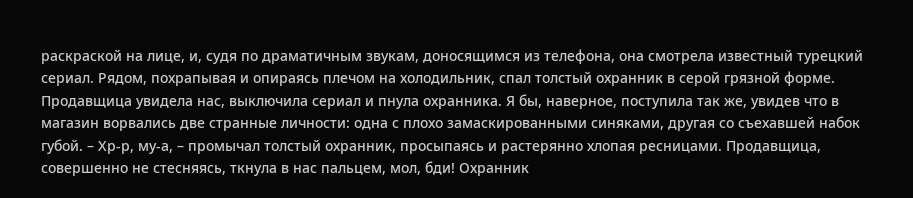раскраской на лице, и, судя по драматичным звукам, доносящимся из телефона, она смотрела известный турецкий сериал. Рядом, похрапывая и опираясь плечом на холодильник, спал толстый охранник в серой грязной форме. Продавщица увидела нас, выключила сериал и пнула охранника. Я бы, наверное, поступила так же, увидев что в магазин ворвались две странные личности: одна с плохо замаскированными синяками, другая со съехавшей набок губой. – Хр-р, му-а, – промычал толстый охранник, просыпаясь и растерянно хлопая ресницами. Продавщица, совершенно не стесняясь, ткнула в нас пальцем, мол, бди! Охранник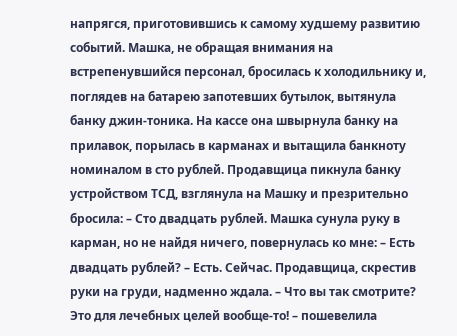напрягся, приготовившись к самому худшему развитию событий. Машка, не обращая внимания на встрепенувшийся персонал, бросилась к холодильнику и, поглядев на батарею запотевших бутылок, вытянула банку джин-тоника. На кассе она швырнула банку на прилавок, порылась в карманах и вытащила банкноту номиналом в сто рублей. Продавщица пикнула банку устройством ТСД, взглянула на Машку и презрительно бросила: – Сто двадцать рублей. Машка сунула руку в карман, но не найдя ничего, повернулась ко мне: – Есть двадцать рублей? – Есть. Сейчас. Продавщица, скрестив руки на груди, надменно ждала. – Что вы так смотрите? Это для лечебных целей вообще-то! – пошевелила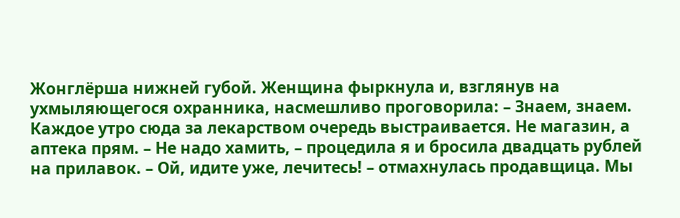Жонглёрша нижней губой. Женщина фыркнула и, взглянув на ухмыляющегося охранника, насмешливо проговорила: – Знаем, знаем. Каждое утро сюда за лекарством очередь выстраивается. Не магазин, а аптека прям. – Не надо хамить, – процедила я и бросила двадцать рублей на прилавок. – Ой, идите уже, лечитесь! – отмахнулась продавщица. Мы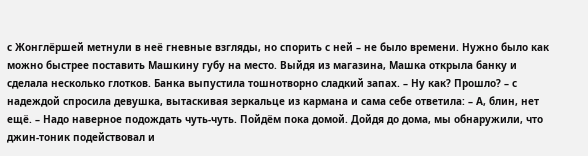с Жонглёршей метнули в неё гневные взгляды, но спорить с ней – не было времени. Нужно было как можно быстрее поставить Машкину губу на место. Выйдя из магазина, Машка открыла банку и сделала несколько глотков. Банка выпустила тошнотворно сладкий запах. – Ну как? Прошло? – с надеждой спросила девушка, вытаскивая зеркальце из кармана и сама себе ответила: – А, блин, нет ещё. – Надо наверное подождать чуть-чуть. Пойдём пока домой. Дойдя до дома, мы обнаружили, что джин-тоник подействовал и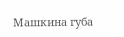Машкина губа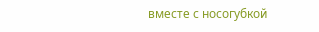вместе с носогубкой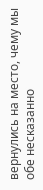вернулись на место, чему мы обе несказанно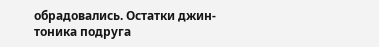обрадовались. Остатки джин-тоника подруга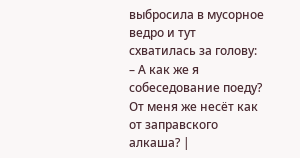выбросила в мусорное ведро и тут схватилась за голову: – А как же я собеседование поеду? От меня же несёт как от заправского алкаша? |